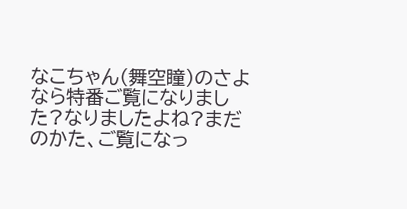なこちゃん(舞空瞳)のさよなら特番ご覧になりました?なりましたよね?まだのかた、ご覧になっ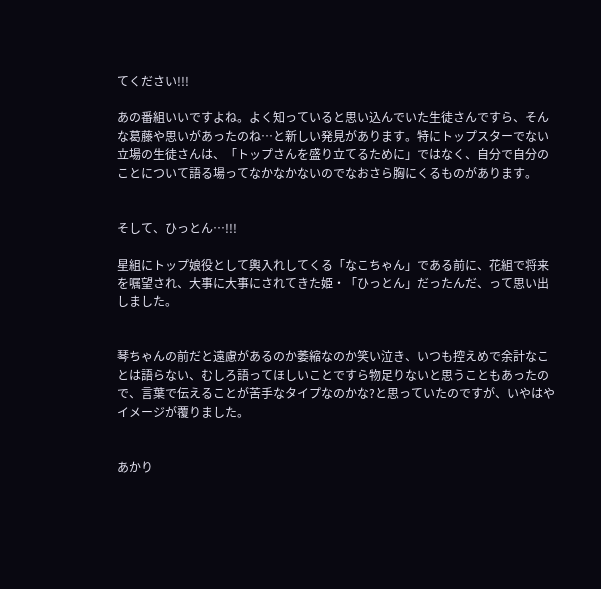てください!!!

あの番組いいですよね。よく知っていると思い込んでいた生徒さんですら、そんな葛藤や思いがあったのね…と新しい発見があります。特にトップスターでない立場の生徒さんは、「トップさんを盛り立てるために」ではなく、自分で自分のことについて語る場ってなかなかないのでなおさら胸にくるものがあります。


そして、ひっとん…!!!

星組にトップ娘役として輿入れしてくる「なこちゃん」である前に、花組で将来を嘱望され、大事に大事にされてきた姫・「ひっとん」だったんだ、って思い出しました。


琴ちゃんの前だと遠慮があるのか萎縮なのか笑い泣き、いつも控えめで余計なことは語らない、むしろ語ってほしいことですら物足りないと思うこともあったので、言葉で伝えることが苦手なタイプなのかな?と思っていたのですが、いやはやイメージが覆りました。


あかり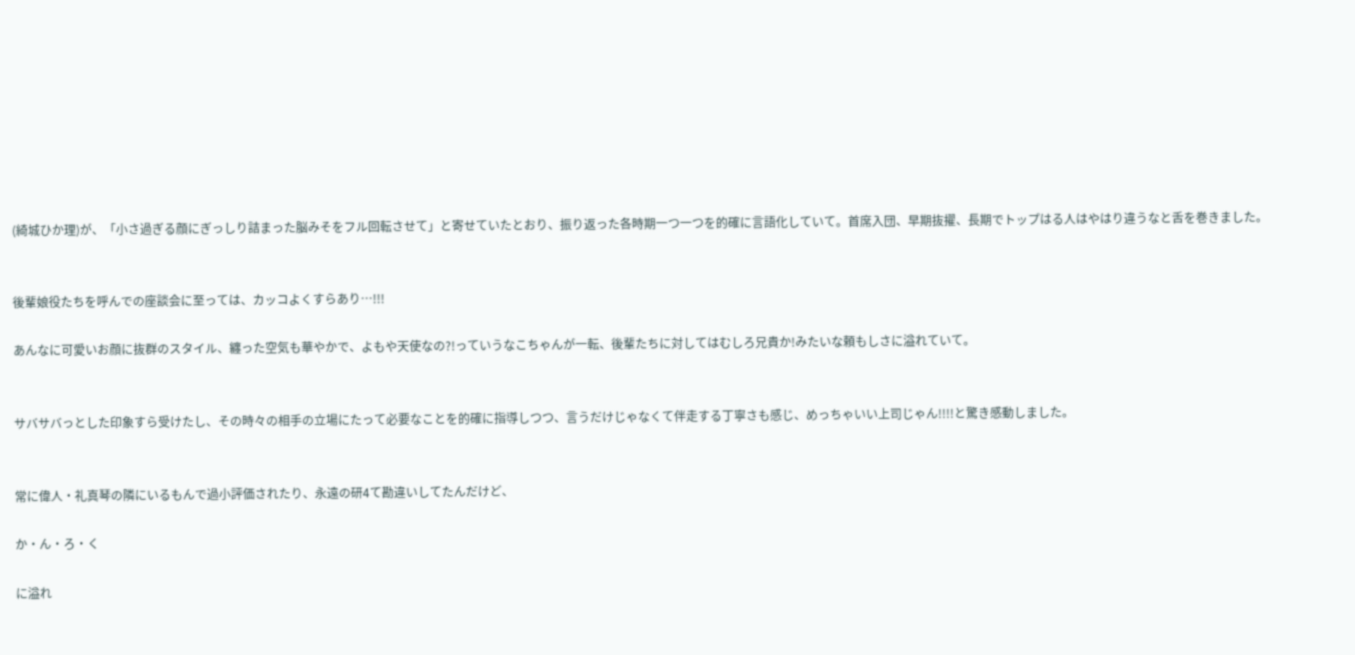(綺城ひか理)が、「小さ過ぎる顔にぎっしり詰まった脳みそをフル回転させて」と寄せていたとおり、振り返った各時期一つ一つを的確に言語化していて。首席入団、早期抜擢、長期でトップはる人はやはり違うなと舌を巻きました。


後輩娘役たちを呼んでの座談会に至っては、カッコよくすらあり…!!!

あんなに可愛いお顔に抜群のスタイル、纏った空気も華やかで、よもや天使なの?!っていうなこちゃんが一転、後輩たちに対してはむしろ兄貴か!みたいな頼もしさに溢れていて。


サバサバっとした印象すら受けたし、その時々の相手の立場にたって必要なことを的確に指導しつつ、言うだけじゃなくて伴走する丁寧さも感じ、めっちゃいい上司じゃん!!!!と驚き感動しました。


常に偉人・礼真琴の隣にいるもんで過小評価されたり、永遠の研4て勘違いしてたんだけど、

か・ん・ろ・く

に溢れ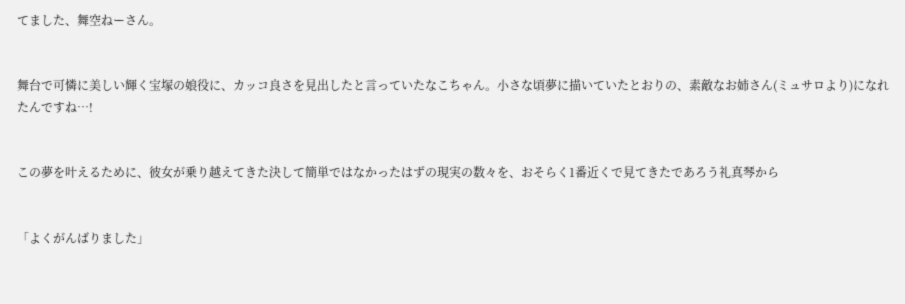てました、舞空ねーさん。


舞台で可憐に美しい輝く宝塚の娘役に、カッコ良さを見出したと言っていたなこちゃん。小さな頃夢に描いていたとおりの、素敵なお姉さん(ミュサロより)になれたんですね…!


この夢を叶えるために、彼女が乗り越えてきた決して簡単ではなかったはずの現実の数々を、おそらく1番近くで見てきたであろう礼真琴から


「よくがんばりました」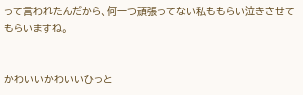って言われたんだから、何一つ頑張ってない私ももらい泣きさせてもらいますね。


かわいいかわいいひっと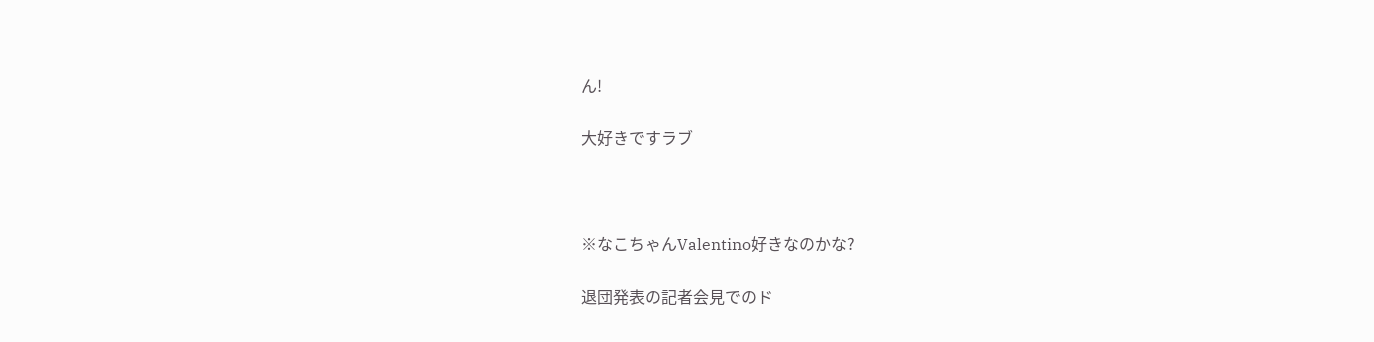ん!

大好きですラブ



※なこちゃんValentino好きなのかな?

退団発表の記者会見でのド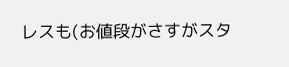レスも(お値段がさすがスタ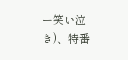ー笑い泣き)、特番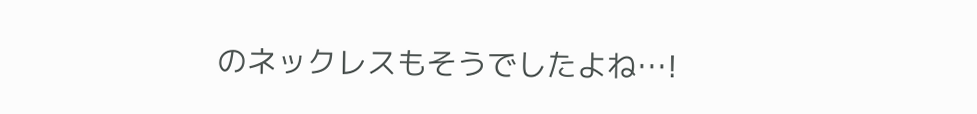のネックレスもそうでしたよね…!